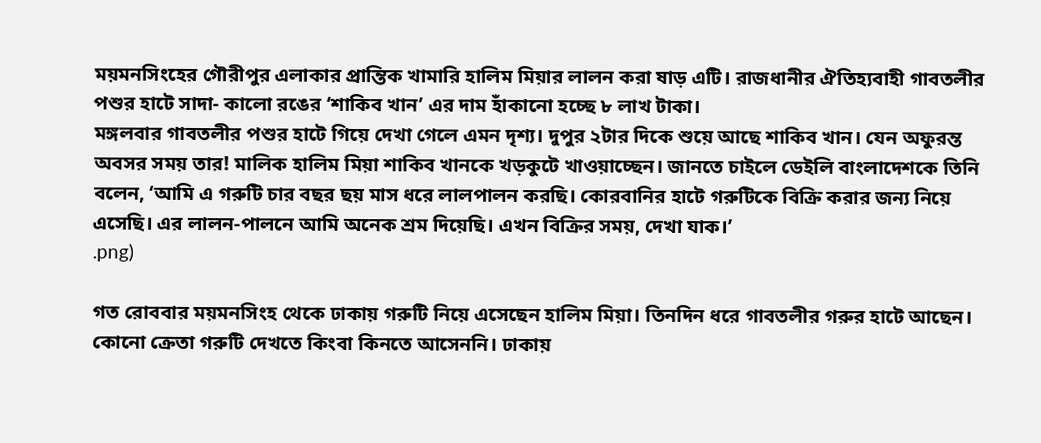ময়মনসিংহের গৌরীপুর এলাকার প্রান্তিক খামারি হালিম মিয়ার লালন করা ষাড় এটি। রাজধানীর ঐতিহ্যবাহী গাবতলীর পশুর হাটে সাদা- কালো রঙের ‘শাকিব খান’ এর দাম হাঁকানো হচ্ছে ৮ লাখ টাকা।
মঙ্গলবার গাবতলীর পশুর হাটে গিয়ে দেখা গেলে এমন দৃশ্য। দুপুর ২টার দিকে শুয়ে আছে শাকিব খান। যেন অফুরন্ত অবসর সময় তার! মালিক হালিম মিয়া শাকিব খানকে খড়কুটে খাওয়াচ্ছেন। জানতে চাইলে ডেইলি বাংলাদেশকে তিনি বলেন, ‘আমি এ গরুটি চার বছর ছয় মাস ধরে লালপালন করছি। কোরবানির হাটে গরুটিকে বিক্রি করার জন্য নিয়ে এসেছি। এর লালন-পালনে আমি অনেক শ্রম দিয়েছি। এখন বিক্রির সময়, দেখা যাক।’
.png)

গত রোববার ময়মনসিংহ থেকে ঢাকায় গরুটি নিয়ে এসেছেন হালিম মিয়া। তিনদিন ধরে গাবতলীর গরুর হাটে আছেন। কোনো ক্রেতা গরুটি দেখতে কিংবা কিনতে আসেননি। ঢাকায়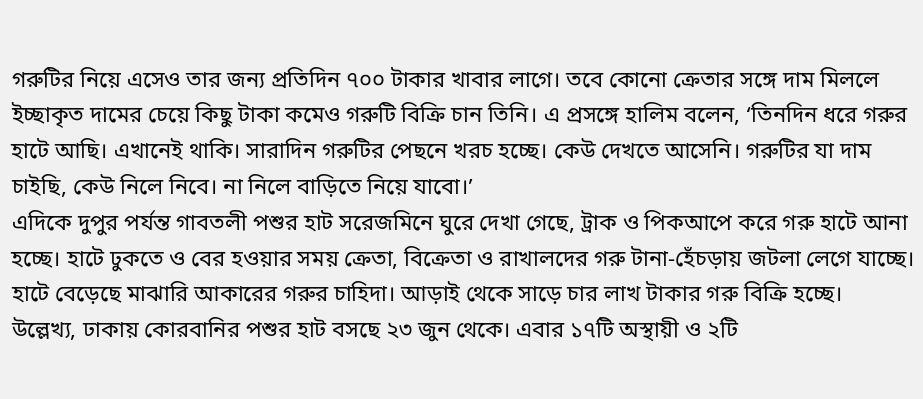গরুটির নিয়ে এসেও তার জন্য প্রতিদিন ৭০০ টাকার খাবার লাগে। তবে কোনো ক্রেতার সঙ্গে দাম মিললে ইচ্ছাকৃত দামের চেয়ে কিছু টাকা কমেও গরুটি বিক্রি চান তিনি। এ প্রসঙ্গে হালিম বলেন, ‘তিনদিন ধরে গরুর হাটে আছি। এখানেই থাকি। সারাদিন গরুটির পেছনে খরচ হচ্ছে। কেউ দেখতে আসেনি। গরুটির যা দাম চাইছি, কেউ নিলে নিবে। না নিলে বাড়িতে নিয়ে যাবো।’
এদিকে দুপুর পর্যন্ত গাবতলী পশুর হাট সরেজমিনে ঘুরে দেখা গেছে, ট্রাক ও পিকআপে করে গরু হাটে আনা হচ্ছে। হাটে ঢুকতে ও বের হওয়ার সময় ক্রেতা, বিক্রেতা ও রাখালদের গরু টানা-হেঁচড়ায় জটলা লেগে যাচ্ছে। হাটে বেড়েছে মাঝারি আকারের গরুর চাহিদা। আড়াই থেকে সাড়ে চার লাখ টাকার গরু বিক্রি হচ্ছে।
উল্লেখ্য, ঢাকায় কোরবানির পশুর হাট বসছে ২৩ জুন থেকে। এবার ১৭টি অস্থায়ী ও ২টি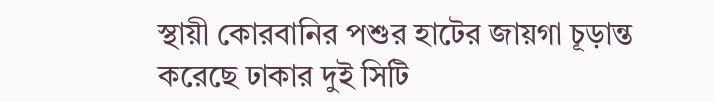স্থায়ী কোরবানির পশুর হাটের জায়গা চূড়ান্ত করেছে ঢাকার দুই সিটি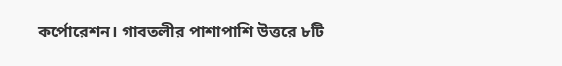কর্পোরেশন। গাবতলীর পাশাপাশি উত্তরে ৮টি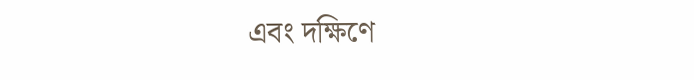এবং দক্ষিণে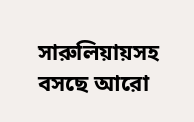সারুলিয়ায়সহ বসছে আরো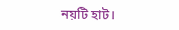নয়টি হাট।